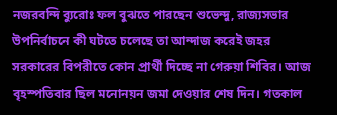নজরবন্দি ব্যুরোঃ ফল বুঝতে পারছেন শুভেন্দু, রাজ্যসভার উপনির্বাচনে কী ঘটতে চলেছে তা আন্দাজ করেই জহর সরকারের বিপরীতে কোন প্রার্থী দিচ্ছে না গেরুয়া শিবির। আজ বৃহস্পতিবার ছিল মনোনয়ন জমা দেওয়ার শেষ দিন। গতকাল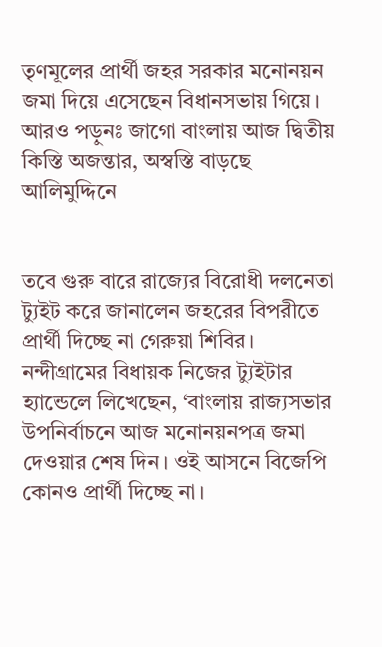তৃণমূলের প্রার্থী জহর সরকার মনোনয়ন জমা দিয়ে এসেছেন বিধানসভায় গিয়ে।
আরও পড়ুনঃ জাগো বাংলায় আজ দ্বিতীয় কিস্তি অজন্তার, অস্বস্তি বাড়ছে আলিমুদ্দিনে


তবে গুরু বারে রাজ্যের বিরোধী দলনেতা ট্যুইট করে জানালেন জহরের বিপরীতে প্রার্থী দিচ্ছে না গেরুয়া শিবির। নন্দীগ্রামের বিধায়ক নিজের ট্যুইটার হ্যান্ডেলে লিখেছেন, ‘বাংলায় রাজ্যসভার উপনির্বাচনে আজ মনোনয়নপত্র জমা দেওয়ার শেষ দিন। ওই আসনে বিজেপি কোনও প্রার্থী দিচ্ছে না।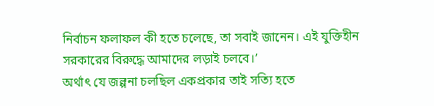নির্বাচন ফলাফল কী হতে চলেছে, তা সবাই জানেন। এই যুক্তিহীন সরকারের বিরুদ্ধে আমাদের লড়াই চলবে।’
অর্থাৎ যে জল্পনা চলছিল একপ্রকার তাই সত্যি হতে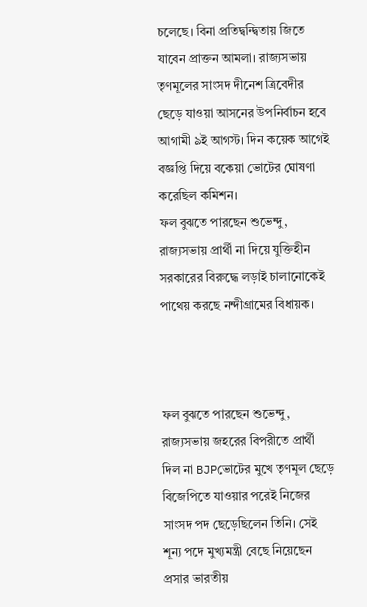চলেছে। বিনা প্রতিদ্বন্দ্বিতায় জিতে যাবেন প্রাক্তন আমলা। রাজ্যসভায় তৃণমূলের সাংসদ দীনেশ ত্রিবেদীর ছেড়ে যাওয়া আসনের উপনির্বাচন হবে আগামী ৯ই আগস্ট। দিন কয়েক আগেই বজ্ঞপ্তি দিয়ে বকেয়া ভোটের ঘোষণা করেছিল কমিশন।
ফল বুঝতে পারছেন শুভেন্দু, রাজ্যসভায় প্রার্থী না দিয়ে যুক্তিহীন সরকারের বিরুদ্ধে লড়াই চালানোকেই পাথেয় করছে নন্দীগ্রামের বিধায়ক।



ফল বুঝতে পারছেন শুভেন্দু, রাজ্যসভায় জহরের বিপরীতে প্রার্থী দিল না BJPভোটের মুখে তৃণমূল ছেড়ে বিজেপিতে যাওয়ার পরেই নিজের সাংসদ পদ ছেড়েছিলেন তিনি। সেই শূন্য পদে মুখ্যমন্ত্রী বেছে নিয়েছেন প্রসার ভারতীয়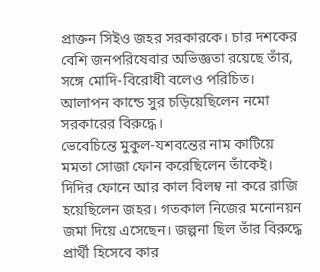প্রাক্তন সিইও জহর সরকারকে। চার দশকের বেশি জনপরিষেবার অভিজ্ঞতা রয়েছে তাঁর, সঙ্গে মোদি-বিরোধী বলেও পরিচিত। আলাপন কান্ডে সুর চড়িয়েছিলেন নমো সরকারের বিরুদ্ধে।
ভেবেচিন্তে মুকুল-যশবন্তের নাম কাটিয়ে মমতা সোজা ফোন করেছিলেন তাঁকেই। দিদির ফোনে আর কাল বিলম্ব না করে রাজি হয়েছিলেন জহর। গতকাল নিজের মনোনয়ন জমা দিয়ে এসেছেন। জল্পনা ছিল তাঁর বিরুদ্ধে প্রার্থী হিসেবে কার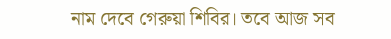নাম দেবে গেরুয়া শিবির। তবে আজ সব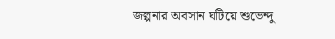জল্পনার অবসান ঘটিয়ে শুভেন্দু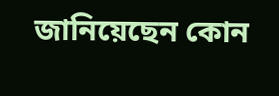জানিয়েছেন কোন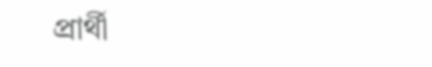প্রার্থী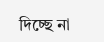দিচ্ছে না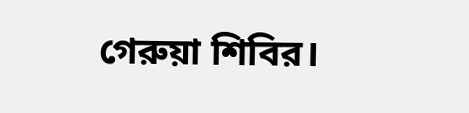গেরুয়া শিবির।